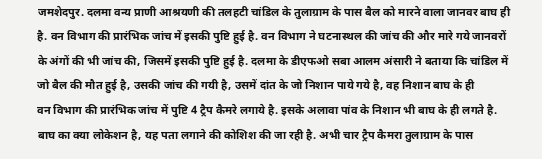जमशेदपुर. दलमा वन्य प्राणी आश्रयणी की तलहटी चांडिल के तुलाग्राम के पास बैल को मारने वाला जानवर बाघ ही है. वन विभाग की प्रारंभिक जांच में इसकी पुष्टि हुई है. वन विभाग ने घटनास्थल की जांच की और मारे गये जानवरों के अंगों की भी जांच की, जिसमें इसकी पुष्टि हुई है. दलमा के डीएफओ सबा आलम अंसारी ने बताया कि चांडिल में जो बैल की मौत हुई है, उसकी जांच की गयी है, उसमें दांत के जो निशान पाये गये है, वह निशान बाघ के ही
वन विभाग की प्रारंभिक जांच में पुष्टि 4 ट्रैप कैमरे लगाये है. इसके अलावा पांव के निशान भी बाघ के ही लगते है.
बाघ का क्या लोकेशन है, यह पता लगाने की कोशिश की जा रही है. अभी चार ट्रैप कैमरा तुलाग्राम के पास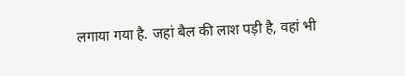लगाया गया है. जहां बैल की लाश पड़ी है, वहां भी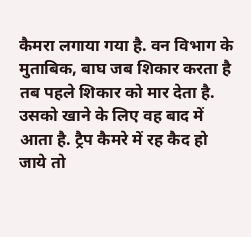कैमरा लगाया गया है. वन विभाग के मुताबिक, बाघ जब शिकार करता है तब पहले शिकार को मार देता है. उसको खाने के लिए वह बाद में आता है. ट्रैप कैमरे में रह कैद हो जाये तो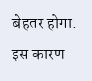बेहतर होगा. इस कारण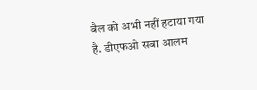बैल को अभी नहीं हटाया गया है. डीएफओ सबा आलम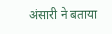अंसारी ने बताया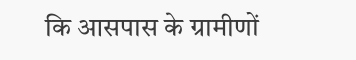कि आसपास के ग्रामीणों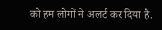को हम लोगों ने अलर्ट कर दिया है.